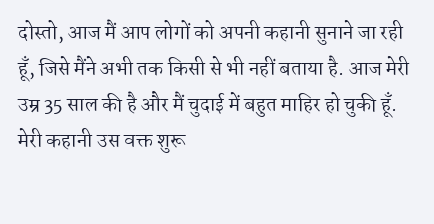दोस्तो, आज मैं आप लोगों को अपनी कहानी सुनाने जा रही हूँ, जिसे मैंने अभी तक किसी से भी नहीं बताया है. आज मेरी उम्र 35 साल की है और मैं चुदाई में बहुत माहिर हो चुकी हूँ. मेरी कहानी उस वक्त शुरू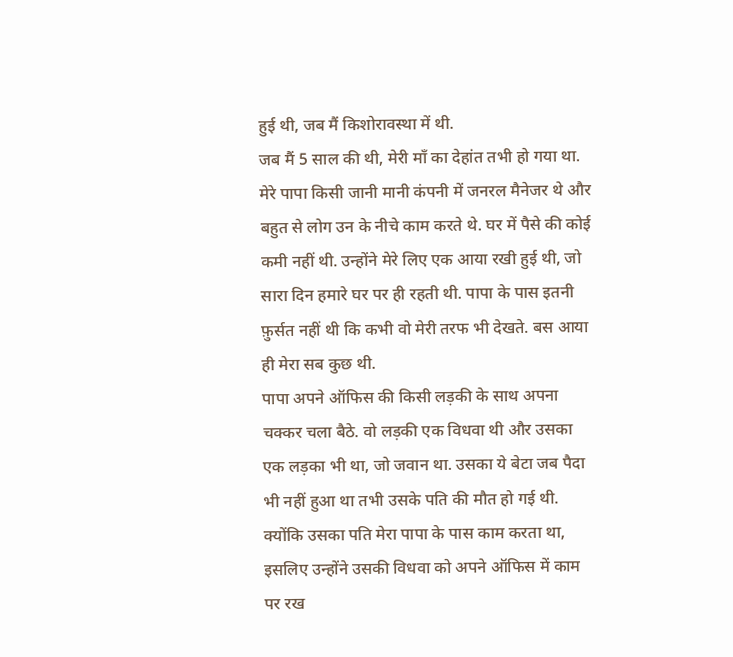हुई थी, जब मैं किशोरावस्था में थी.
जब मैं 5 साल की थी, मेरी माँ का देहांत तभी हो गया था. मेरे पापा किसी जानी मानी कंपनी में जनरल मैनेजर थे और बहुत से लोग उन के नीचे काम करते थे. घर में पैसे की कोई कमी नहीं थी. उन्होंने मेरे लिए एक आया रखी हुई थी, जो सारा दिन हमारे घर पर ही रहती थी. पापा के पास इतनी फ़ुर्सत नहीं थी कि कभी वो मेरी तरफ भी देखते. बस आया ही मेरा सब कुछ थी.
पापा अपने ऑफिस की किसी लड़की के साथ अपना चक्कर चला बैठे. वो लड़की एक विधवा थी और उसका एक लड़का भी था, जो जवान था. उसका ये बेटा जब पैदा भी नहीं हुआ था तभी उसके पति की मौत हो गई थी. क्योंकि उसका पति मेरा पापा के पास काम करता था, इसलिए उन्होंने उसकी विधवा को अपने ऑफिस में काम पर रख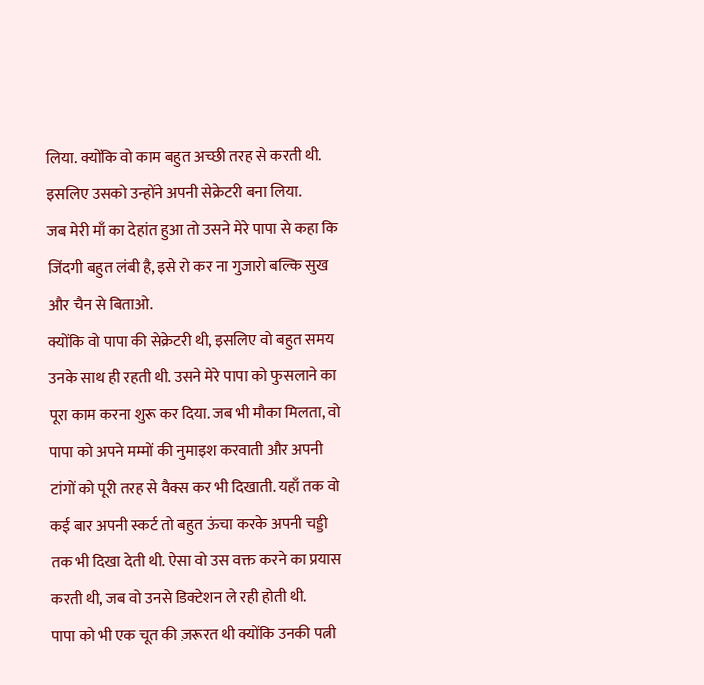लिया. क्योंकि वो काम बहुत अच्छी तरह से करती थी. इसलिए उसको उन्होंने अपनी सेक्रेटरी बना लिया.
जब मेरी माँ का देहांत हुआ तो उसने मेरे पापा से कहा कि जिंदगी बहुत लंबी है, इसे रो कर ना गुजारो बल्कि सुख और चैन से बिताओ.
क्योंकि वो पापा की सेक्रेटरी थी, इसलिए वो बहुत समय उनके साथ ही रहती थी. उसने मेरे पापा को फुसलाने का पूरा काम करना शुरू कर दिया. जब भी मौका मिलता, वो पापा को अपने मम्मों की नुमाइश करवाती और अपनी टांगों को पूरी तरह से वैक्स कर भी दिखाती. यहाँ तक वो कई बार अपनी स्कर्ट तो बहुत ऊंचा करके अपनी चड्डी तक भी दिखा देती थी. ऐसा वो उस वक्त करने का प्रयास करती थी, जब वो उनसे डिक्टेशन ले रही होती थी.
पापा को भी एक चूत की ज़रूरत थी क्योंकि उनकी पत्नी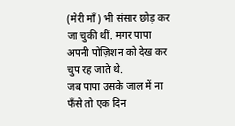(मेरी माँ) भी संसार छोड़ कर जा चुकी थीं. मगर पापा अपनी पोज़िशन को देख कर चुप रह जाते थे.
जब पापा उसके जाल में ना फँसे तो एक दिन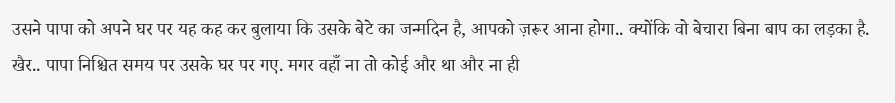उसने पापा को अपने घर पर यह कह कर बुलाया कि उसके बेटे का जन्मदिन है, आपको ज़रूर आना होगा.. क्योंकि वो बेचारा बिना बाप का लड़का है.
खैर.. पापा निश्चित समय पर उसके घर पर गए. मगर वहाँ ना तो कोई और था और ना ही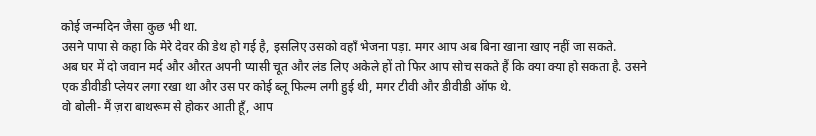कोई जन्मदिन जैसा कुछ भी था.
उसने पापा से कहा कि मेरे देवर की डेथ हो गई है, इसलिए उसको वहाँ भेजना पड़ा. मगर आप अब बिना खाना खाए नहीं जा सकते.
अब घर में दो जवान मर्द और औरत अपनी प्यासी चूत और लंड लिए अकेले हों तो फिर आप सोच सकते हैं कि क्या क्या हो सकता है. उसने एक डीवीडी प्लेयर लगा रखा था और उस पर कोई ब्लू फिल्म लगी हुई थी, मगर टीवी और डीवीडी ऑफ थे.
वो बोली- मैं ज़रा बाथरूम से होकर आती हूँ, आप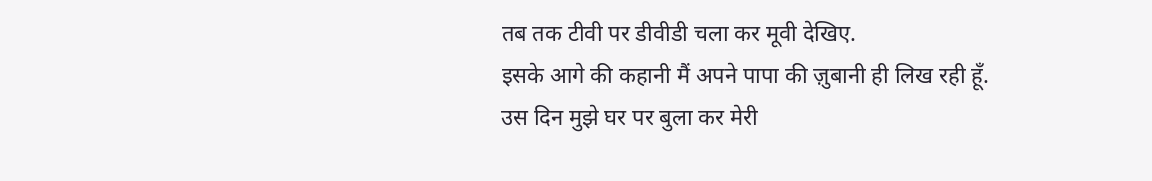तब तक टीवी पर डीवीडी चला कर मूवी देखिए.
इसके आगे की कहानी मैं अपने पापा की ज़ुबानी ही लिख रही हूँ.
उस दिन मुझे घर पर बुला कर मेरी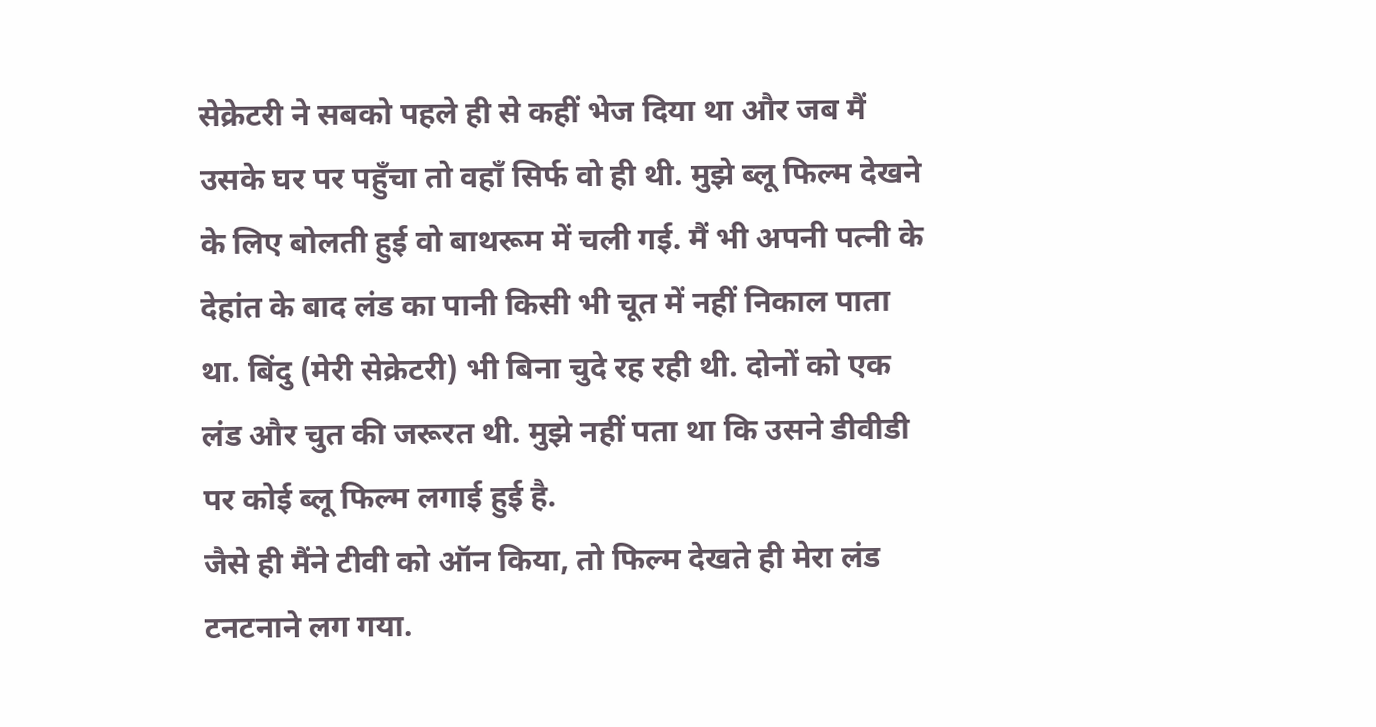सेक्रेटरी ने सबको पहले ही से कहीं भेज दिया था और जब मैं उसके घर पर पहुँचा तो वहाँ सिर्फ वो ही थी. मुझे ब्लू फिल्म देखने के लिए बोलती हुई वो बाथरूम में चली गई. मैं भी अपनी पत्नी के देहांत के बाद लंड का पानी किसी भी चूत में नहीं निकाल पाता था. बिंदु (मेरी सेक्रेटरी) भी बिना चुदे रह रही थी. दोनों को एक लंड और चुत की जरूरत थी. मुझे नहीं पता था कि उसने डीवीडी पर कोई ब्लू फिल्म लगाई हुई है.
जैसे ही मैंने टीवी को ऑन किया, तो फिल्म देखते ही मेरा लंड टनटनाने लग गया.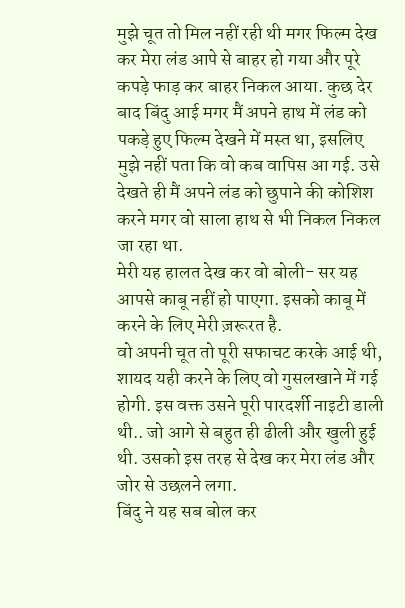मुझे चूत तो मिल नहीं रही थी मगर फिल्म देख कर मेरा लंड आपे से बाहर हो गया और पूरे कपड़े फाड़ कर बाहर निकल आया. कुछ देर बाद बिंदु आई मगर मैं अपने हाथ में लंड को पकड़े हुए फिल्म देखने में मस्त था, इसलिए मुझे नहीं पता कि वो कब वापिस आ गई. उसे देखते ही मैं अपने लंड को छुपाने की कोशिश करने मगर वो साला हाथ से भी निकल निकल जा रहा था.
मेरी यह हालत देख कर वो बोली- सर यह आपसे काबू नहीं हो पाएगा. इसको काबू में करने के लिए मेरी ज़रूरत है.
वो अपनी चूत तो पूरी सफाचट करके आई थी, शायद यही करने के लिए वो गुसलखाने में गई होगी. इस वक्त उसने पूरी पारदर्शी नाइटी डाली थी.. जो आगे से बहुत ही ढीली और खुली हुई थी. उसको इस तरह से देख कर मेरा लंड और जोर से उछलने लगा.
बिंदु ने यह सब बोल कर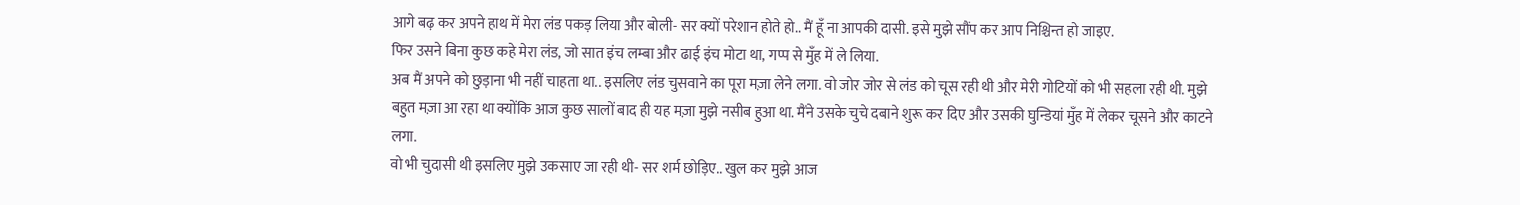आगे बढ़ कर अपने हाथ में मेरा लंड पकड़ लिया और बोली- सर क्यों परेशान होते हो.. मैं हूँ ना आपकी दासी. इसे मुझे सौंप कर आप निश्चिन्त हो जाइए.
फिर उसने बिना कुछ कहे मेरा लंड, जो सात इंच लम्बा और ढाई इंच मोटा था, गप्प से मुँह में ले लिया.
अब मैं अपने को छुड़ाना भी नहीं चाहता था.. इसलिए लंड चुसवाने का पूरा मज़ा लेने लगा. वो जोर जोर से लंड को चूस रही थी और मेरी गोटियों को भी सहला रही थी. मुझे बहुत मज़ा आ रहा था क्योंकि आज कुछ सालों बाद ही यह मज़ा मुझे नसीब हुआ था. मैंने उसके चुचे दबाने शुरू कर दिए और उसकी घुन्डियां मुँह में लेकर चूसने और काटने लगा.
वो भी चुदासी थी इसलिए मुझे उकसाए जा रही थी- सर शर्म छोड़िए.. खुल कर मुझे आज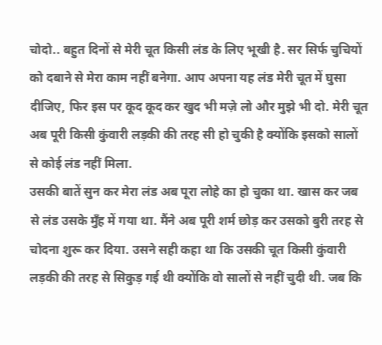चोदो.. बहुत दिनों से मेरी चूत किसी लंड के लिए भूखी है. सर सिर्फ चुचियों को दबाने से मेरा काम नहीं बनेगा. आप अपना यह लंड मेरी चूत में घुसा दीजिए, फिर इस पर कूद कूद कर खुद भी मज़े लो और मुझे भी दो. मेरी चूत अब पूरी किसी कुंवारी लड़की की तरह सी हो चुकी है क्योंकि इसको सालों से कोई लंड नहीं मिला.
उसकी बातें सुन कर मेरा लंड अब पूरा लोहे का हो चुका था. खास कर जब से लंड उसके मुँह में गया था. मैंने अब पूरी शर्म छोड़ कर उसको बुरी तरह से चोदना शुरू कर दिया. उसने सही कहा था कि उसकी चूत किसी कुंवारी लड़की की तरह से सिकुड़ गई थी क्योंकि वो सालों से नहीं चुदी थी. जब कि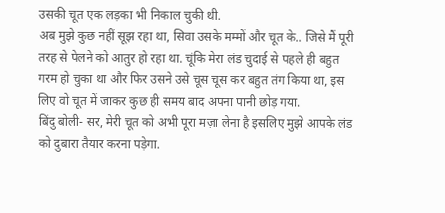उसकी चूत एक लड़का भी निकाल चुकी थी.
अब मुझे कुछ नहीं सूझ रहा था, सिवा उसके मम्मों और चूत के.. जिसे मैं पूरी तरह से पेलने को आतुर हो रहा था. चूंकि मेरा लंड चुदाई से पहले ही बहुत गरम हो चुका था और फिर उसने उसे चूस चूस कर बहुत तंग किया था, इस लिए वो चूत में जाकर कुछ ही समय बाद अपना पानी छोड़ गया.
बिंदु बोली- सर, मेरी चूत को अभी पूरा मज़ा लेना है इसलिए मुझे आपके लंड को दुबारा तैयार करना पड़ेगा.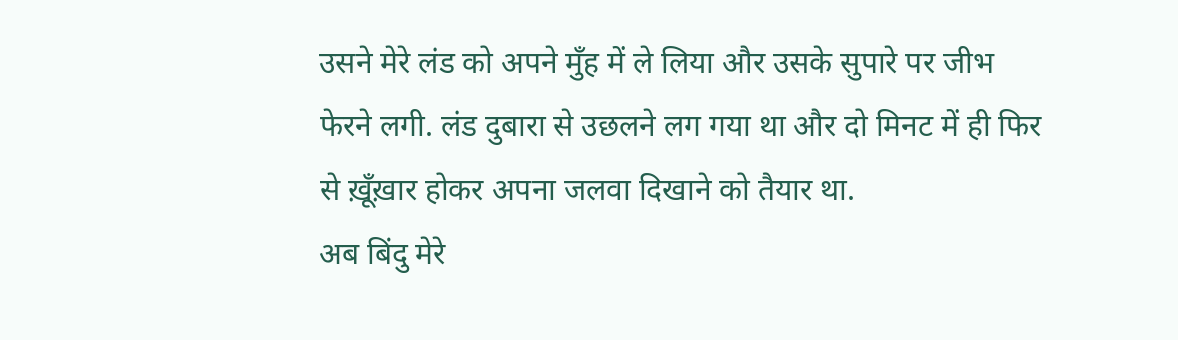उसने मेरे लंड को अपने मुँह में ले लिया और उसके सुपारे पर जीभ फेरने लगी. लंड दुबारा से उछलने लग गया था और दो मिनट में ही फिर से ख़ूँख़ार होकर अपना जलवा दिखाने को तैयार था.
अब बिंदु मेरे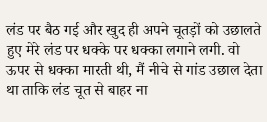लंड पर बैठ गई और खुद ही अपने चूतड़ों को उछालते हुए मेरे लंड पर धक्के पर धक्का लगाने लगी. वो ऊपर से धक्का मारती थी, मैं नीचे से गांड उछाल देता था ताकि लंड चूत से बाहर ना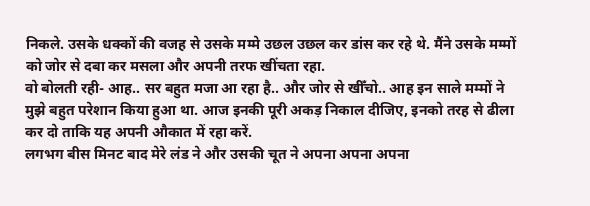निकले. उसके धक्कों की वजह से उसके मम्मे उछल उछल कर डांस कर रहे थे. मैंने उसके मम्मों को जोर से दबा कर मसला और अपनी तरफ खींचता रहा.
वो बोलती रही- आह.. सर बहुत मजा आ रहा है.. और जोर से खीँचो.. आह इन साले मम्मों ने मुझे बहुत परेशान किया हुआ था. आज इनकी पूरी अकड़ निकाल दीजिए, इनको तरह से ढीला कर दो ताकि यह अपनी औकात में रहा करें.
लगभग बीस मिनट बाद मेरे लंड ने और उसकी चूत ने अपना अपना अपना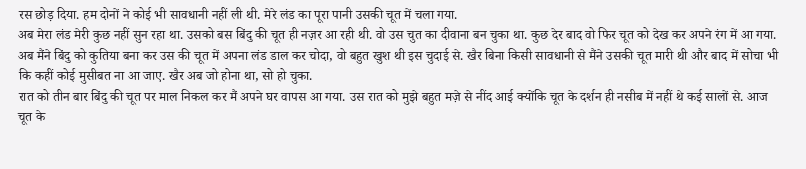रस छोड़ दिया. हम दोनों ने कोई भी सावधानी नहीं ली थी. मेरे लंड का पूरा पानी उसकी चूत में चला गया.
अब मेरा लंड मेरी कुछ नहीं सुन रहा था. उसको बस बिंदु की चूत ही नज़र आ रही थी. वो उस चुत का दीवाना बन चुका था. कुछ देर बाद वो फिर चूत को देख कर अपने रंग में आ गया.
अब मैंने बिंदु को कुतिया बना कर उस की चूत में अपना लंड डाल कर चोदा, वो बहुत खुश थी इस चुदाई से. खैर बिना किसी सावधानी से मैंने उसकी चूत मारी थी और बाद में सोचा भी कि कहीं कोई मुसीबत ना आ जाए. खैर अब जो होना था, सो हो चुका.
रात को तीन बार बिंदु की चूत पर माल निकल कर मैं अपने घर वापस आ गया. उस रात को मुझे बहुत मज़े से नींद आई क्योंकि चूत के दर्शन ही नसीब में नहीं थे कई सालों से. आज चूत के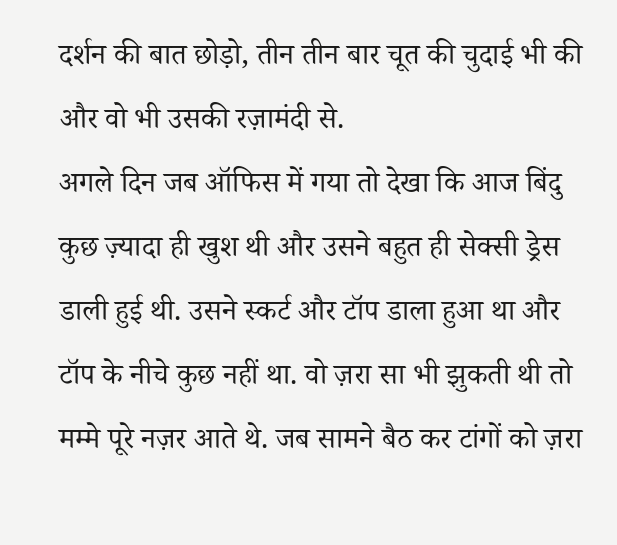दर्शन की बात छोड़ो, तीन तीन बार चूत की चुदाई भी की और वो भी उसकी रज़ामंदी से.
अगले दिन जब ऑफिस में गया तो देखा कि आज बिंदु कुछ ज़्यादा ही खुश थी और उसने बहुत ही सेक्सी ड्रेस डाली हुई थी. उसने स्कर्ट और टॉप डाला हुआ था और टॉप के नीचे कुछ नहीं था. वो ज़रा सा भी झुकती थी तो मम्मे पूरे नज़र आते थे. जब सामने बैठ कर टांगों को ज़रा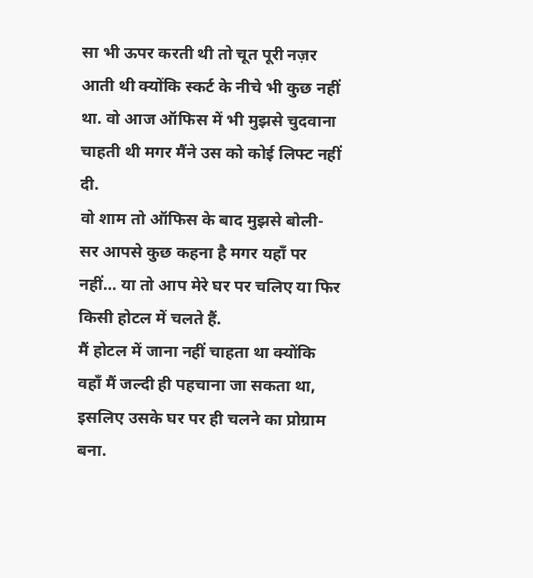सा भी ऊपर करती थी तो चूत पूरी नज़र आती थी क्योंकि स्कर्ट के नीचे भी कुछ नहीं था. वो आज ऑफिस में भी मुझसे चुदवाना चाहती थी मगर मैंने उस को कोई लिफ्ट नहीं दी.
वो शाम तो ऑफिस के बाद मुझसे बोली- सर आपसे कुछ कहना है मगर यहाँ पर नहीं… या तो आप मेरे घर पर चलिए या फिर किसी होटल में चलते हैं.
मैं होटल में जाना नहीं चाहता था क्योंकि वहाँ मैं जल्दी ही पहचाना जा सकता था, इसलिए उसके घर पर ही चलने का प्रोग्राम बना.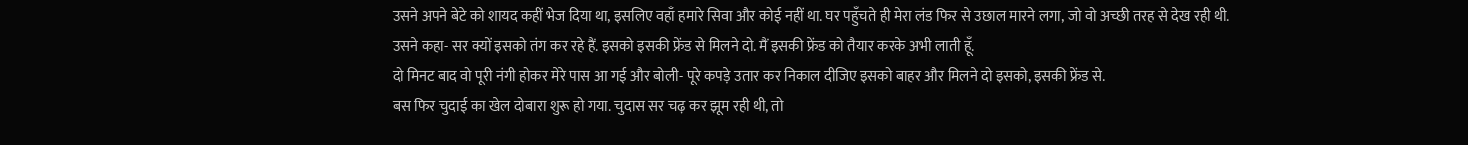उसने अपने बेटे को शायद कहीं भेज दिया था, इसलिए वहाँ हमारे सिवा और कोई नहीं था. घर पहुँचते ही मेरा लंड फिर से उछाल मारने लगा, जो वो अच्छी तरह से देख रही थी.
उसने कहा- सर क्यों इसको तंग कर रहे हैं. इसको इसकी फ्रेंड से मिलने दो. मैं इसकी फ्रेंड को तैयार करके अभी लाती हूँ.
दो मिनट बाद वो पूरी नंगी होकर मेरे पास आ गई और बोली- पूरे कपड़े उतार कर निकाल दीजिए इसको बाहर और मिलने दो इसको, इसकी फ्रेंड से.
बस फिर चुदाई का खेल दोबारा शुरू हो गया. चुदास सर चढ़ कर झूम रही थी, तो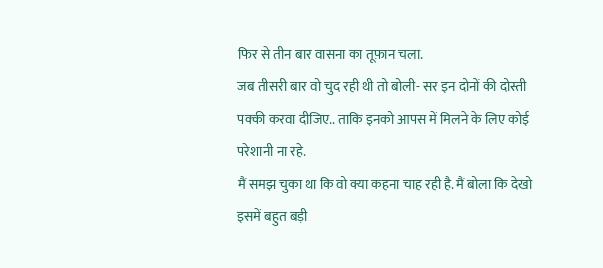फिर से तीन बार वासना का तूफ़ान चला.
जब तीसरी बार वो चुद रही थी तो बोली- सर इन दोनों की दोस्ती पक्की करवा दीजिए.. ताकि इनको आपस में मिलने के लिए कोई परेशानी ना रहे.
मैं समझ चुका था कि वो क्या कहना चाह रही है. मैं बोला कि देखो इसमें बहुत बड़ी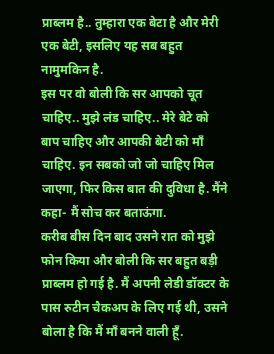प्राब्लम है.. तुम्हारा एक बेटा है और मेरी एक बेटी, इसलिए यह सब बहुत नामुमकिन है.
इस पर वो बोली कि सर आपको चूत चाहिए.. मुझे लंड चाहिए.. मेरे बेटे को बाप चाहिए और आपकी बेटी को माँ चाहिए. इन सबको जो जो चाहिए मिल जाएगा, फिर किस बात की दुविधा है. मैंने कहा- मैं सोच कर बताऊंगा.
करीब बीस दिन बाद उसने रात को मुझे फोन किया और बोली कि सर बहुत बड़ी प्राब्लम हो गई है. मैं अपनी लेडी डॉक्टर के पास रुटीन चैकअप के लिए गई थी, उसने बोला है कि मैं माँ बनने वाली हूँ.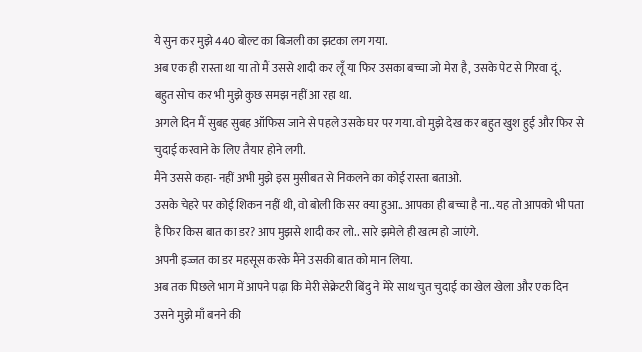ये सुन कर मुझे 440 बोल्ट का बिजली का झटका लग गया.
अब एक ही रास्ता था या तो मैं उससे शादी कर लूँ या फिर उसका बच्चा जो मेरा है, उसके पेट से गिरवा दूं.
बहुत सोच कर भी मुझे कुछ समझ नहीं आ रहा था.
अगले दिन मैं सुबह सुबह ऑफिस जाने से पहले उसके घर पर गया. वो मुझे देख कर बहुत खुश हुई और फिर से चुदाई करवाने के लिए तैयार होने लगी.
मैंने उससे कहा- नहीं अभी मुझे इस मुसीबत से निकलने का कोई रास्ता बताओ.
उसके चेहरे पर कोई शिकन नहीं थी, वो बोली कि सर क्या हुआ.. आपका ही बच्चा है ना.. यह तो आपको भी पता है फिर किस बात का डर? आप मुझसे शादी कर लो.. सारे झमेले ही खत्म हो जाएंगे.
अपनी इज्जत का डर महसूस करके मैंने उसकी बात को मान लिया.
अब तक पिछले भाग में आपने पढ़ा कि मेरी सेक्रेटरी बिंदु ने मेरे साथ चुत चुदाई का खेल खेला और एक दिन उसने मुझे माँ बनने की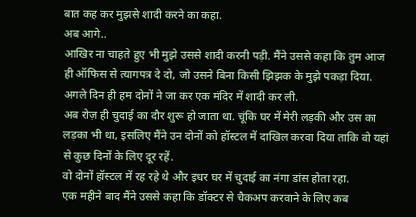बात कह कर मुझसे शादी करने का कहा.
अब आगे..
आखिर ना चाहते हुए भी मुझे उससे शादी करनी पड़ी. मैंने उससे कहा कि तुम आज ही ऑफिस से त्यागपत्र दे दो, जो उसने बिना किसी झिझक के मुझे पकड़ा दिया.
अगले दिन ही हम दोनों ने जा कर एक मंदिर में शादी कर ली.
अब रोज़ ही चुदाई का दौर शुरू हो जाता था. चूंकि घर में मेरी लड़की और उस का लड़का भी था, इसलिए मैंने उन दोनों को हॉस्टल में दाखिल करवा दिया ताकि वो यहां से कुछ दिनों के लिए दूर रहें.
वो दोनों हॉस्टल में रह रहे थे और इधर घर में चुदाई का नंगा डांस होता रहा.
एक महीने बाद मैंने उससे कहा कि डॉक्टर से चैकअप करवाने के लिए कब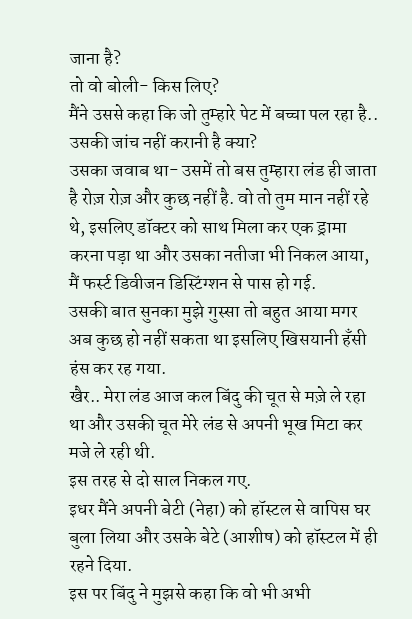जाना है?
तो वो बोली- किस लिए?
मैंने उससे कहा कि जो तुम्हारे पेट में बच्चा पल रहा है.. उसकी जांच नहीं करानी है क्या?
उसका जवाब था- उसमें तो बस तुम्हारा लंड ही जाता है रोज़ रोज़ और कुछ नहीं है. वो तो तुम मान नहीं रहे थे, इसलिए डॉक्टर को साथ मिला कर एक ड्रामा करना पड़ा था और उसका नतीजा भी निकल आया, मैं फर्स्ट डिवीजन डिस्टिंग्शन से पास हो गई.
उसकी बात सुनका मुझे गुस्सा तो बहुत आया मगर अब कुछ हो नहीं सकता था इसलिए खिसयानी हँसी हंस कर रह गया.
खैर.. मेरा लंड आज कल बिंदु की चूत से मज़े ले रहा था और उसकी चूत मेरे लंड से अपनी भूख मिटा कर मजे ले रही थी.
इस तरह से दो साल निकल गए.
इधर मैंने अपनी बेटी (नेहा) को हॉस्टल से वापिस घर बुला लिया और उसके बेटे (आशीष) को हॉस्टल में ही रहने दिया.
इस पर बिंदु ने मुझसे कहा कि वो भी अभी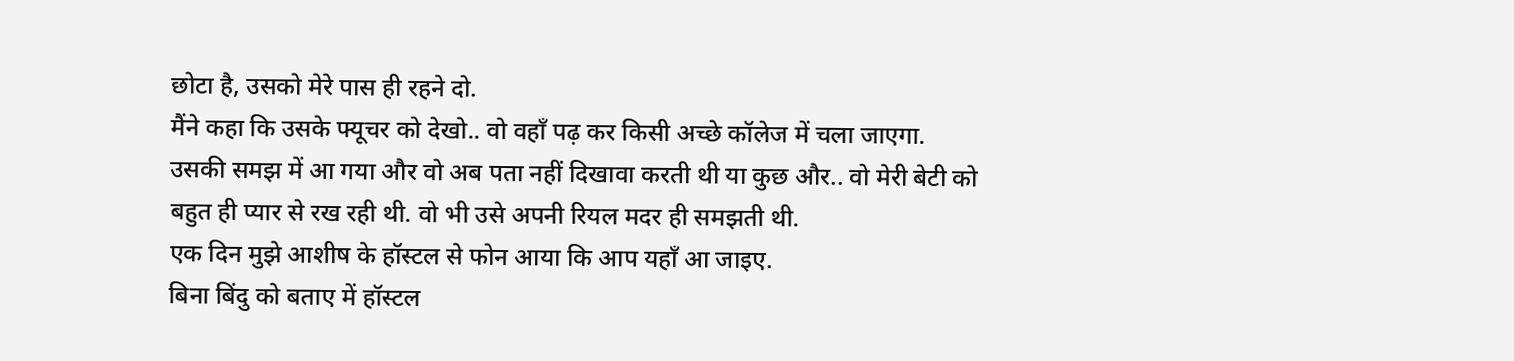छोटा है, उसको मेरे पास ही रहने दो.
मैंने कहा कि उसके फ्यूचर को देखो.. वो वहाँ पढ़ कर किसी अच्छे कॉलेज में चला जाएगा.
उसकी समझ में आ गया और वो अब पता नहीं दिखावा करती थी या कुछ और.. वो मेरी बेटी को बहुत ही प्यार से रख रही थी. वो भी उसे अपनी रियल मदर ही समझती थी.
एक दिन मुझे आशीष के हॉस्टल से फोन आया कि आप यहाँ आ जाइए.
बिना बिंदु को बताए में हॉस्टल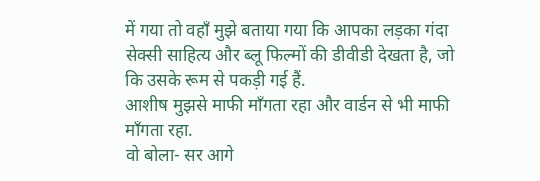में गया तो वहाँ मुझे बताया गया कि आपका लड़का गंदा सेक्सी साहित्य और ब्लू फिल्मों की डीवीडी देखता है, जो कि उसके रूम से पकड़ी गई हैं.
आशीष मुझसे माफी माँगता रहा और वार्डन से भी माफी माँगता रहा.
वो बोला- सर आगे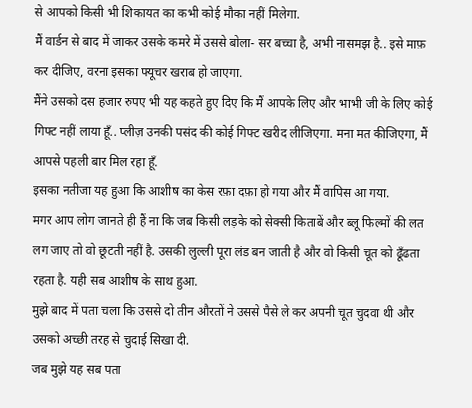से आपको किसी भी शिकायत का कभी कोई मौका नहीं मिलेगा.
मैं वार्डन से बाद में जाकर उसके कमरे में उससे बोला- सर बच्चा है, अभी नासमझ है.. इसे माफ़ कर दीजिए, वरना इसका फ्यूचर खराब हो जाएगा.
मैंने उसको दस हजार रुपए भी यह कहते हुए दिए कि मैं आपके लिए और भाभी जी के लिए कोई गिफ्ट नहीं लाया हूँ.. प्लीज़ उनकी पसंद की कोई गिफ्ट खरीद लीजिएगा. मना मत कीजिएगा, मैं आपसे पहली बार मिल रहा हूँ.
इसका नतीजा यह हुआ कि आशीष का केस रफ़ा दफ़ा हो गया और मैं वापिस आ गया.
मगर आप लोग जानते ही हैं ना कि जब किसी लड़के को सेक्सी किताबें और ब्लू फिल्मों की लत लग जाए तो वो छूटती नहीं है. उसकी लुल्ली पूरा लंड बन जाती है और वो किसी चूत को ढूँढता रहता है. यही सब आशीष के साथ हुआ.
मुझे बाद में पता चला कि उससे दो तीन औरतों ने उससे पैसे ले कर अपनी चूत चुदवा थी और उसको अच्छी तरह से चुदाई सिखा दी.
जब मुझे यह सब पता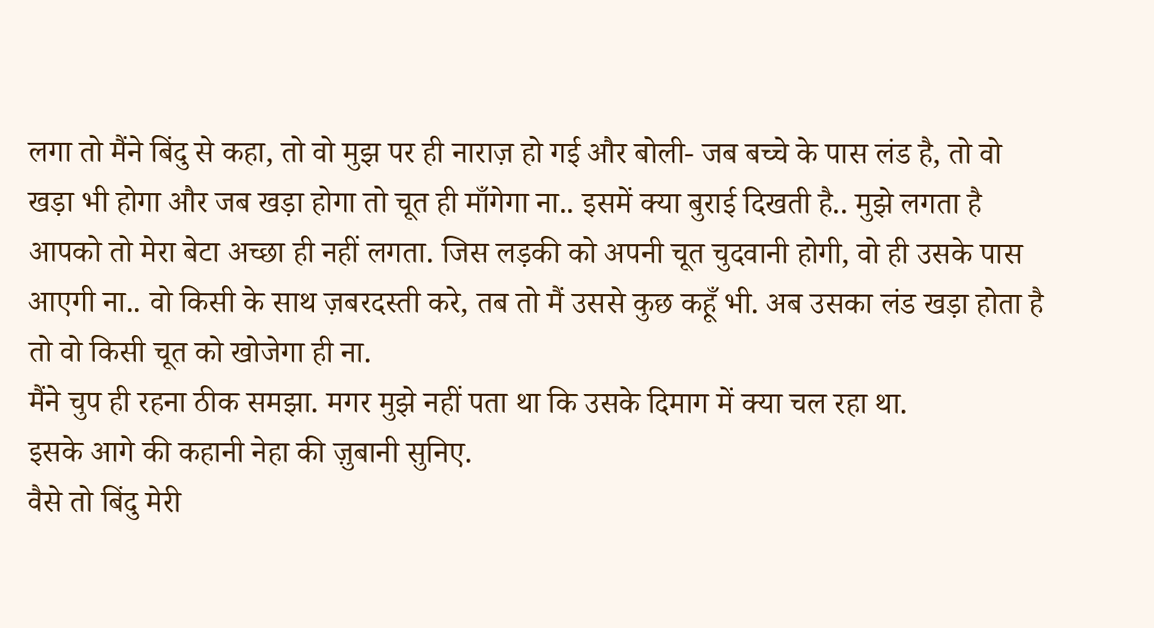लगा तो मैंने बिंदु से कहा, तो वो मुझ पर ही नाराज़ हो गई और बोली- जब बच्चे के पास लंड है, तो वो खड़ा भी होगा और जब खड़ा होगा तो चूत ही माँगेगा ना.. इसमें क्या बुराई दिखती है.. मुझे लगता है आपको तो मेरा बेटा अच्छा ही नहीं लगता. जिस लड़की को अपनी चूत चुदवानी होगी, वो ही उसके पास आएगी ना.. वो किसी के साथ ज़बरदस्ती करे, तब तो मैं उससे कुछ कहूँ भी. अब उसका लंड खड़ा होता है तो वो किसी चूत को खोजेगा ही ना.
मैंने चुप ही रहना ठीक समझा. मगर मुझे नहीं पता था कि उसके दिमाग में क्या चल रहा था.
इसके आगे की कहानी नेहा की ज़ुबानी सुनिए.
वैसे तो बिंदु मेरी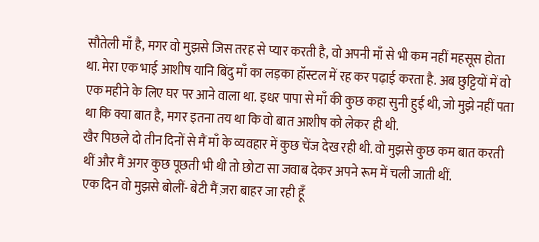सौतेली माँ है, मगर वो मुझसे जिस तरह से प्यार करती है, वो अपनी माँ से भी कम नहीं महसूस होता था. मेरा एक भाई आशीष यानि बिंदु माँ का लड़का हॉस्टल में रह कर पढ़ाई करता है. अब छुट्टियों में वो एक महीने के लिए घर पर आने वाला था. इधर पापा से माँ की कुछ कहा सुनी हुई थी, जो मुझे नहीं पता था कि क्या बात है, मगर इतना तय था कि वो बात आशीष को लेकर ही थी.
खैर पिछले दो तीन दिनों से मैं माँ के व्यवहार में कुछ चेंज देख रही थी. वो मुझसे कुछ कम बात करती थीं और मैं अगर कुछ पूछती भी थी तो छोटा सा जवाब देकर अपने रूम में चली जाती थीं.
एक दिन वो मुझसे बोलीं- बेटी मैं ज़रा बाहर जा रही हूँ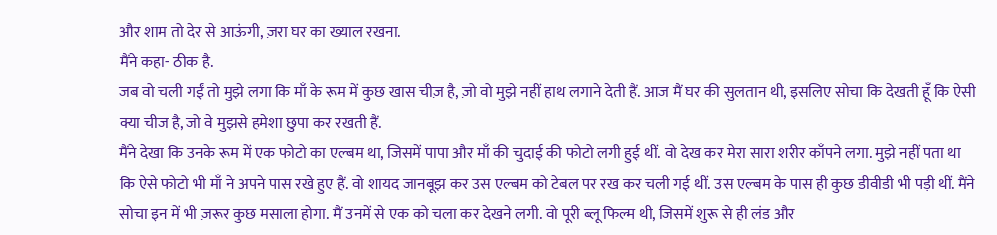और शाम तो देर से आऊंगी, ज़रा घर का ख्याल रखना.
मैंने कहा- ठीक है.
जब वो चली गईं तो मुझे लगा कि माँ के रूम में कुछ खास चीज़ है, ज़ो वो मुझे नहीं हाथ लगाने देती हैं. आज मैं घर की सुलतान थी, इसलिए सोचा कि देखती हूँ कि ऐसी क्या चीज है, जो वे मुझसे हमेशा छुपा कर रखती हैं.
मैंने देखा कि उनके रूम में एक फोटो का एल्बम था, जिसमें पापा और माँ की चुदाई की फोटो लगी हुई थीं. वो देख कर मेरा सारा शरीर काँपने लगा. मुझे नहीं पता था कि ऐसे फोटो भी माँ ने अपने पास रखे हुए हैं. वो शायद जानबूझ कर उस एल्बम को टेबल पर रख कर चली गई थीं. उस एल्बम के पास ही कुछ डीवीडी भी पड़ी थीं. मैंने सोचा इन में भी ज़रूर कुछ मसाला होगा. मैं उनमें से एक को चला कर देखने लगी. वो पूरी ब्लू फिल्म थी, जिसमें शुरू से ही लंड और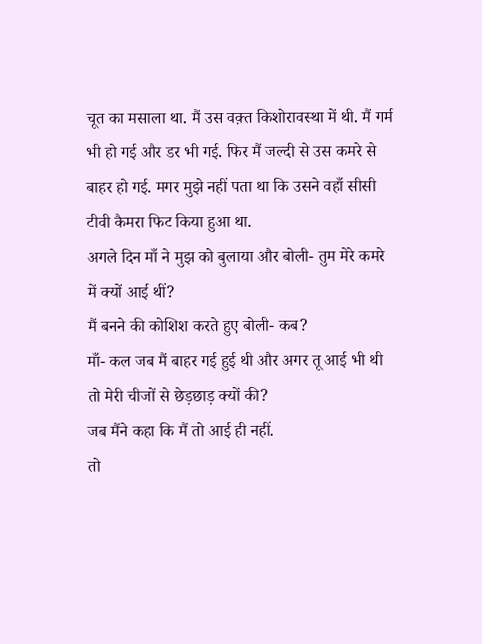चूत का मसाला था. मैं उस वक़्त किशोरावस्था में थी. मैं गर्म भी हो गई और डर भी गई. फिर मैं जल्दी से उस कमरे से बाहर हो गई. मगर मुझे नहीं पता था कि उसने वहाँ सीसी टीवी कैमरा फिट किया हुआ था.
अगले दिन माँ ने मुझ को बुलाया और बोली- तुम मेरे कमरे में क्यों आई थीं?
मैं बनने की कोशिश करते हुए बोली- कब?
माँ- कल जब मैं बाहर गई हुई थी और अगर तू आई भी थी तो मेरी चीजों से छेड़छाड़ क्यों की?
जब मैंने कहा कि मैं तो आई ही नहीं.
तो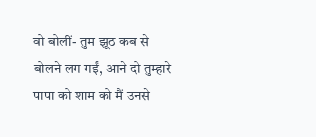वो बोलीं- तुम झूठ कब से बोलने लग गईं, आने दो तुम्हारे पापा को शाम को मैं उनसे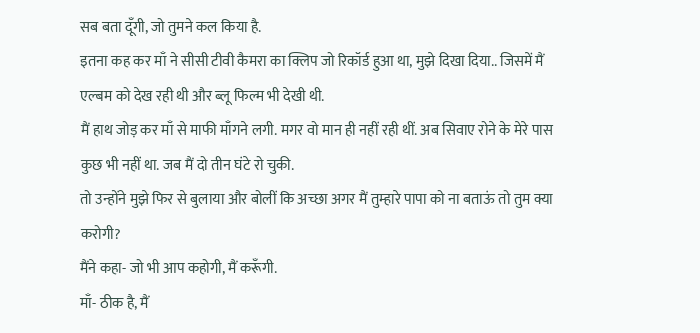सब बता दूँगी, जो तुमने कल किया है.
इतना कह कर माँ ने सीसी टीवी कैमरा का क्लिप जो रिकॉर्ड हुआ था, मुझे दिखा दिया.. जिसमें मैं एल्बम को देख रही थी और ब्लू फिल्म भी देखी थी.
मैं हाथ जोड़ कर माँ से माफी माँगने लगी. मगर वो मान ही नहीं रही थीं. अब सिवाए रोने के मेरे पास कुछ भी नहीं था. जब मैं दो तीन घंटे रो चुकी.
तो उन्होंने मुझे फिर से बुलाया और बोलीं कि अच्छा अगर मैं तुम्हारे पापा को ना बताऊं तो तुम क्या करोगी?
मैंने कहा- जो भी आप कहोगी, मैं करूँगी.
माँ- ठीक है, मैं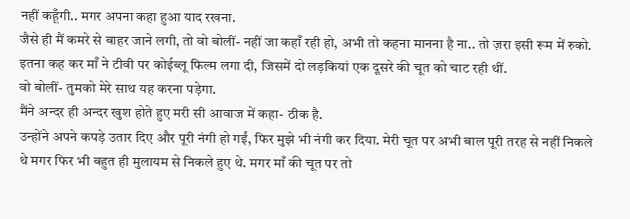नहीं कहूँगी.. मगर अपना कहा हुआ याद रखना.
जैसे ही मैं कमरे से बाहर जाने लगी, तो वो बोलीं- नहीं जा कहाँ रही हो, अभी तो कहना मानना है ना.. तो ज़रा इसी रूम में रुको.
इतना कह कर माँ ने टीवी पर कोईब्लू फिल्म लगा दी, जिसमें दो लड़कियां एक दूसरे की चूत को चाट रही थीं.
वो बोलीं- तुमको मेरे साथ यह करना पड़ेगा.
मैंने अन्दर ही अन्दर खुश होते हुए मरी सी आवाज में कहा- ठीक है.
उन्होंने अपने कपड़े उतार दिए और पूरी नंगी हो गईं, फिर मुझे भी नंगी कर दिया. मेरी चूत पर अभी बाल पूरी तरह से नहीं निकले थे मगर फिर भी बहुत ही मुलायम से निकले हुए थे. मगर माँ की चूत पर तो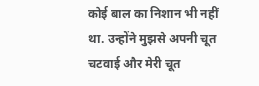कोई बाल का निशान भी नहीं था. उन्होंने मुझसे अपनी चूत चटवाई और मेरी चूत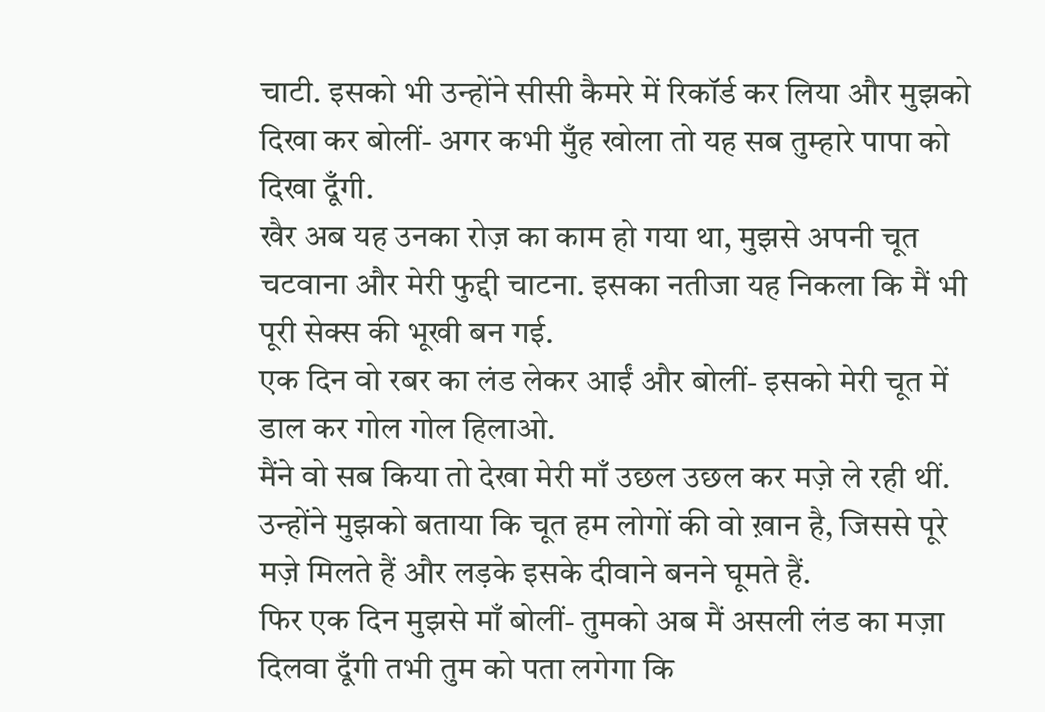चाटी. इसको भी उन्होंने सीसी कैमरे में रिकॉर्ड कर लिया और मुझको दिखा कर बोलीं- अगर कभी मुँह खोला तो यह सब तुम्हारे पापा को दिखा दूँगी.
खैर अब यह उनका रोज़ का काम हो गया था, मुझसे अपनी चूत चटवाना और मेरी फुद्दी चाटना. इसका नतीजा यह निकला कि मैं भी पूरी सेक्स की भूखी बन गई.
एक दिन वो रबर का लंड लेकर आईं और बोलीं- इसको मेरी चूत में डाल कर गोल गोल हिलाओ.
मैंने वो सब किया तो देखा मेरी माँ उछल उछल कर मज़े ले रही थीं. उन्होंने मुझको बताया कि चूत हम लोगों की वो ख़ान है, जिससे पूरे मज़े मिलते हैं और लड़के इसके दीवाने बनने घूमते हैं.
फिर एक दिन मुझसे माँ बोलीं- तुमको अब मैं असली लंड का मज़ा दिलवा दूँगी तभी तुम को पता लगेगा कि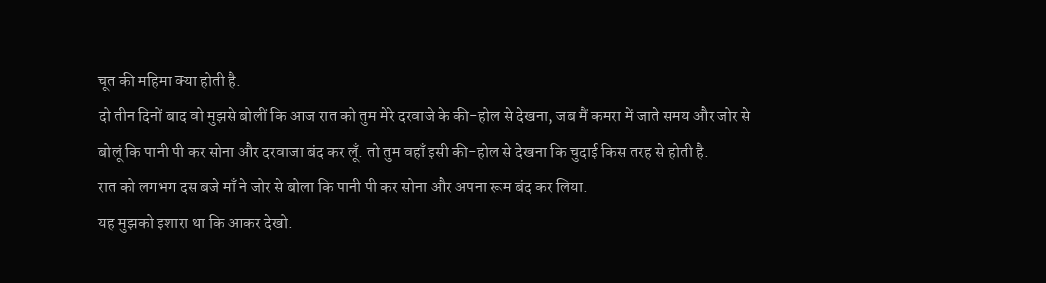चूत की महिमा क्या होती है.
दो तीन दिनों बाद वो मुझसे बोलीं कि आज रात को तुम मेरे दरवाजे के की-होल से देखना, जब मैं कमरा में जाते समय और जोर से बोलूं कि पानी पी कर सोना और दरवाजा बंद कर लूँ. तो तुम वहाँ इसी की-होल से देखना कि चुदाई किस तरह से होती है.
रात को लगभग दस बजे माँ ने जोर से बोला कि पानी पी कर सोना और अपना रूम बंद कर लिया.
यह मुझको इशारा था कि आकर देखो.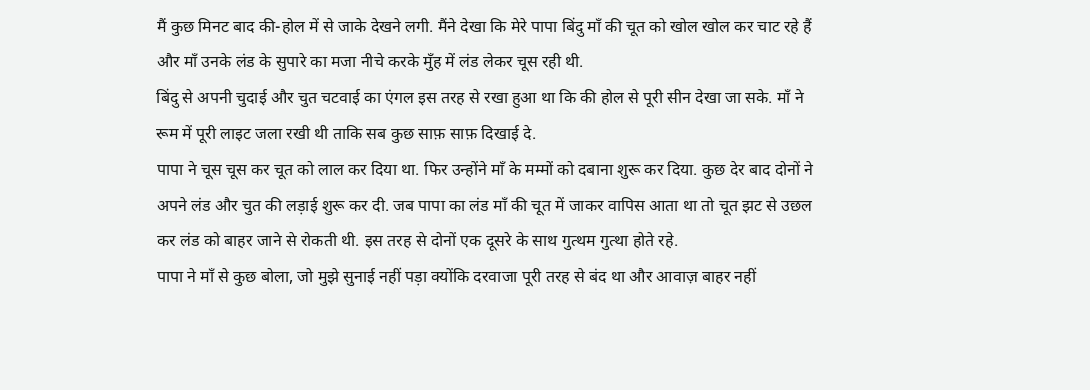मैं कुछ मिनट बाद की-होल में से जाके देखने लगी. मैंने देखा कि मेरे पापा बिंदु माँ की चूत को खोल खोल कर चाट रहे हैं और माँ उनके लंड के सुपारे का मजा नीचे करके मुँह में लंड लेकर चूस रही थी.
बिंदु से अपनी चुदाई और चुत चटवाई का एंगल इस तरह से रखा हुआ था कि की होल से पूरी सीन देखा जा सके. माँ ने रूम में पूरी लाइट जला रखी थी ताकि सब कुछ साफ़ साफ़ दिखाई दे.
पापा ने चूस चूस कर चूत को लाल कर दिया था. फिर उन्होंने माँ के मम्मों को दबाना शुरू कर दिया. कुछ देर बाद दोनों ने अपने लंड और चुत की लड़ाई शुरू कर दी. जब पापा का लंड माँ की चूत में जाकर वापिस आता था तो चूत झट से उछल कर लंड को बाहर जाने से रोकती थी. इस तरह से दोनों एक दूसरे के साथ गुत्थम गुत्था होते रहे.
पापा ने माँ से कुछ बोला, जो मुझे सुनाई नहीं पड़ा क्योंकि दरवाजा पूरी तरह से बंद था और आवाज़ बाहर नहीं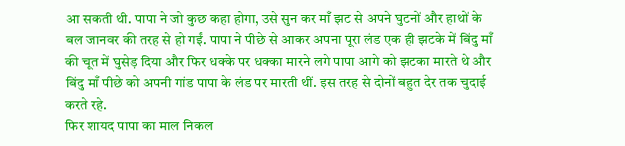आ सकती थी. पापा ने जो कुछ कहा होगा, उसे सुन कर माँ झट से अपने घुटनों और हाथों के बल जानवर की तरह से हो गईं. पापा ने पीछे से आकर अपना पूरा लंड एक ही झटके में बिंदु माँ की चूत में घुसेड़ दिया और फिर धक्के पर धक्का मारने लगे पापा आगे को झटका मारते थे और बिंदु माँ पीछे को अपनी गांड पापा के लंड पर मारती थीं. इस तरह से दोनों बहुत देर तक चुदाई करते रहे.
फिर शायद पापा का माल निकल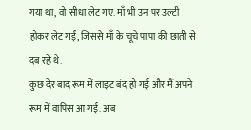गया था, वो सीधा लेट गए. माँ भी उन पर उल्टी होकर लेट गईं, जिससे माँ के चूचे पापा की छाती से दब रहे थे.
कुछ देर बाद रूम में लाइट बंद हो गई और मैं अपने रूम में वापिस आ गई. अब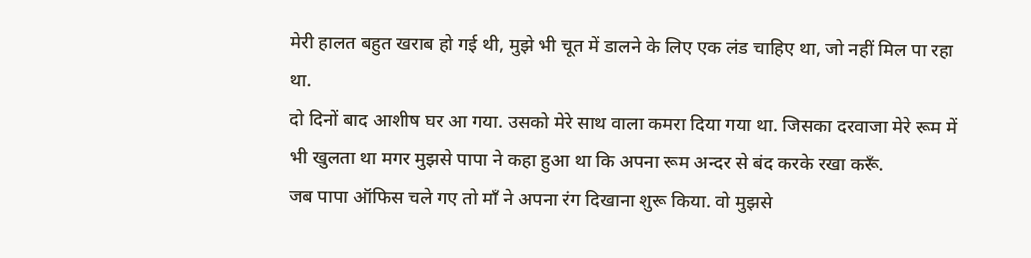मेरी हालत बहुत खराब हो गई थी, मुझे भी चूत में डालने के लिए एक लंड चाहिए था, जो नहीं मिल पा रहा था.
दो दिनों बाद आशीष घर आ गया. उसको मेरे साथ वाला कमरा दिया गया था. जिसका दरवाजा मेरे रूम में भी खुलता था मगर मुझसे पापा ने कहा हुआ था कि अपना रूम अन्दर से बंद करके रखा करूँ.
जब पापा ऑफिस चले गए तो माँ ने अपना रंग दिखाना शुरू किया. वो मुझसे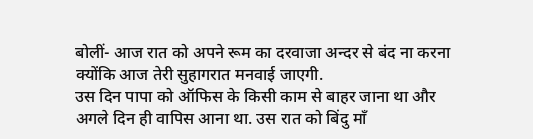बोलीं- आज रात को अपने रूम का दरवाजा अन्दर से बंद ना करना क्योंकि आज तेरी सुहागरात मनवाई जाएगी.
उस दिन पापा को ऑफिस के किसी काम से बाहर जाना था और अगले दिन ही वापिस आना था. उस रात को बिंदु माँ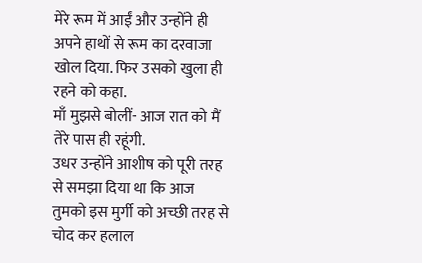मेरे रूम में आईं और उन्होंने ही अपने हाथों से रूम का दरवाजा खोल दिया. फिर उसको खुला ही रहने को कहा.
माँ मुझसे बोलीं- आज रात को मैं तेरे पास ही रहूंगी.
उधर उन्होंने आशीष को पूरी तरह से समझा दिया था कि आज तुमको इस मुर्गी को अच्छी तरह से चोद कर हलाल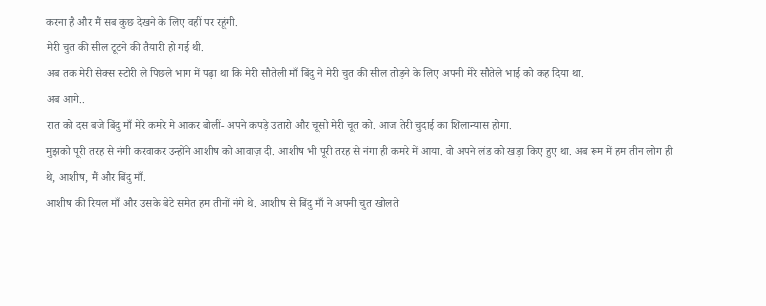करना है और मैं सब कुछ देखने के लिए वहीं पर रहूंगी.
मेरी चुत की सील टूटने की तैयारी हो गई थी.
अब तक मेरी सेक्स स्टोरी ले पिछले भाग में पढ़ा था कि मेरी सौतेली माँ बिंदु ने मेरी चुत की सील तोड़ने के लिए अपनी मेरे सौतेले भाई को कह दिया था.
अब आगे..
रात को दस बजे बिंदु माँ मेरे कमरे मे आकर बोलीं- अपने कपड़े उतारो और चूसो मेरी चूत को. आज तेरी चुदाई का शिलान्यास होगा.
मुझको पूरी तरह से नंगी करवाकर उन्होंने आशीष को आवाज़ दी. आशीष भी पूरी तरह से नंगा ही कमरे में आया. वो अपने लंड को खड़ा किए हुए था. अब रूम में हम तीन लोग ही थे, आशीष, मैं और बिंदु माँ.
आशीष की रियल माँ और उसके बेटे समेत हम तीनों नंगे थे. आशीष से बिंदु माँ ने अपनी चुत खोलते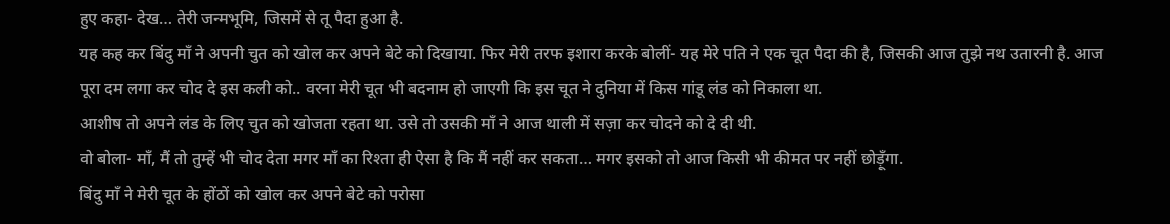हुए कहा- देख… तेरी जन्मभूमि, जिसमें से तू पैदा हुआ है.
यह कह कर बिंदु माँ ने अपनी चुत को खोल कर अपने बेटे को दिखाया. फिर मेरी तरफ इशारा करके बोलीं- यह मेरे पति ने एक चूत पैदा की है, जिसकी आज तुझे नथ उतारनी है. आज पूरा दम लगा कर चोद दे इस कली को.. वरना मेरी चूत भी बदनाम हो जाएगी कि इस चूत ने दुनिया में किस गांडू लंड को निकाला था.
आशीष तो अपने लंड के लिए चुत को खोजता रहता था. उसे तो उसकी माँ ने आज थाली में सज़ा कर चोदने को दे दी थी.
वो बोला- माँ, मैं तो तुम्हें भी चोद देता मगर माँ का रिश्ता ही ऐसा है कि मैं नहीं कर सकता… मगर इसको तो आज किसी भी कीमत पर नहीं छोड़ूँगा.
बिंदु माँ ने मेरी चूत के होंठों को खोल कर अपने बेटे को परोसा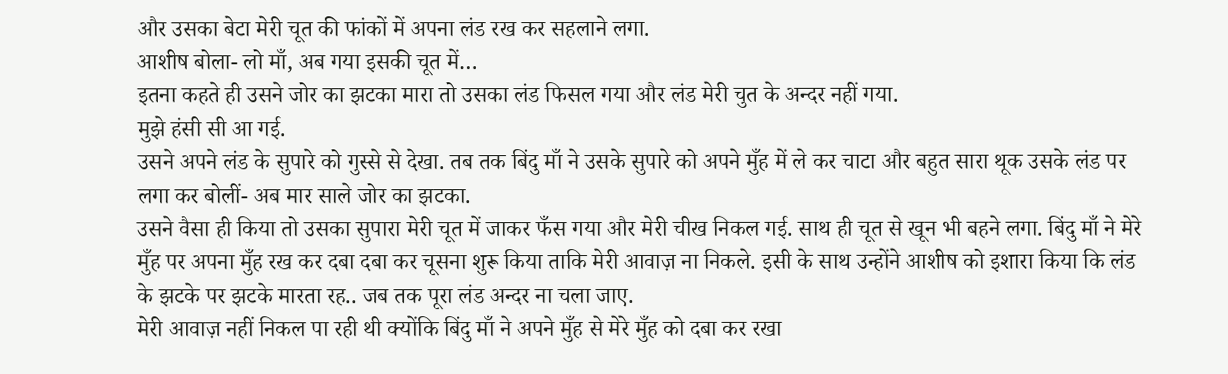और उसका बेटा मेरी चूत की फांकों में अपना लंड रख कर सहलाने लगा.
आशीष बोला- लो माँ, अब गया इसकी चूत में…
इतना कहते ही उसने जोर का झटका मारा तो उसका लंड फिसल गया और लंड मेरी चुत के अन्दर नहीं गया.
मुझे हंसी सी आ गई.
उसने अपने लंड के सुपारे को गुस्से से देखा. तब तक बिंदु माँ ने उसके सुपारे को अपने मुँह में ले कर चाटा और बहुत सारा थूक उसके लंड पर लगा कर बोलीं- अब मार साले जोर का झटका.
उसने वैसा ही किया तो उसका सुपारा मेरी चूत में जाकर फँस गया और मेरी चीख निकल गई. साथ ही चूत से खून भी बहने लगा. बिंदु माँ ने मेरे मुँह पर अपना मुँह रख कर दबा दबा कर चूसना शुरू किया ताकि मेरी आवाज़ ना निकले. इसी के साथ उन्होंने आशीष को इशारा किया कि लंड के झटके पर झटके मारता रह.. जब तक पूरा लंड अन्दर ना चला जाए.
मेरी आवाज़ नहीं निकल पा रही थी क्योंकि बिंदु माँ ने अपने मुँह से मेरे मुँह को दबा कर रखा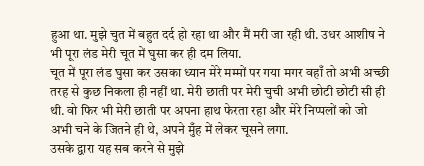हुआ था. मुझे चुत में बहुत दर्द हो रहा था और मैं मरी जा रही थी. उधर आशीष ने भी पूरा लंड मेरी चूत में घुसा कर ही दम लिया.
चूत में पूरा लंड घुसा कर उसका ध्यान मेरे मम्मों पर गया मगर वहाँ तो अभी अच्छी तरह से कुछ निकला ही नहीं था. मेरी छाती पर मेरी चुची अभी छोटी छोटी सी ही थी. वो फिर भी मेरी छाती पर अपना हाथ फेरता रहा और मेरे निप्पलों को जो अभी चने के जितने ही थे, अपने मुँह में लेकर चूसने लगा.
उसके द्वारा यह सब करने से मुझे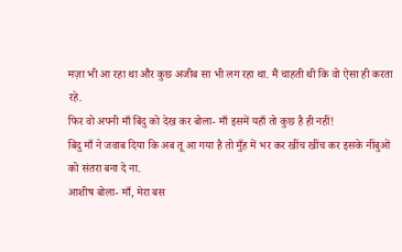मज़ा भी आ रहा था और कुछ अजीब सा भी लग रहा था. मैं चाहती थी कि वो ऐसा ही करता रहे.
फिर वो अपनी माँ बिंदु को देख कर बोला- माँ इसमें यहाँ तो कुछ है ही नहीं!
बिंदु माँ ने जवाब दिया कि अब तू आ गया है तो मुँह में भर कर खींच खींच कर इसके नींबुओं को संतरा बना दे ना.
आशीष बोला- माँ, मेरा बस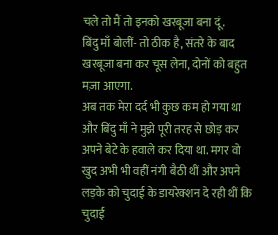चले तो मैं तो इनको खरबूजा बना दूं.
बिंदु माँ बोलीं- तो ठीक है, संतरे के बाद खरबूजा बना कर चूस लेना, दोनों को बहुत मज़ा आएगा.
अब तक मेरा दर्द भी कुछ कम हो गया था और बिंदु माँ ने मुझे पूरी तरह से छोड़ कर अपने बेटे के हवाले कर दिया था. मगर वो खुद अभी भी वहीं नंगी बैठी थीं और अपने लड़के को चुदाई के डायरेक्शन दे रही थीं कि चुदाई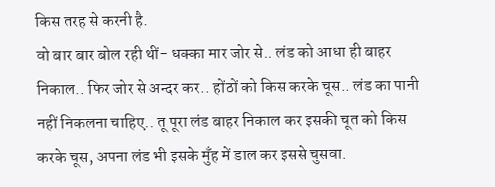किस तरह से करनी है.
वो बार बार बोल रही थीं- धक्का मार जोर से.. लंड को आधा ही बाहर निकाल.. फिर जोर से अन्दर कर.. होंठों को किस करके चूस.. लंड का पानी नहीं निकलना चाहिए.. तू पूरा लंड बाहर निकाल कर इसकी चूत को किस करके चूस, अपना लंड भी इसके मुँह में डाल कर इससे चुसवा.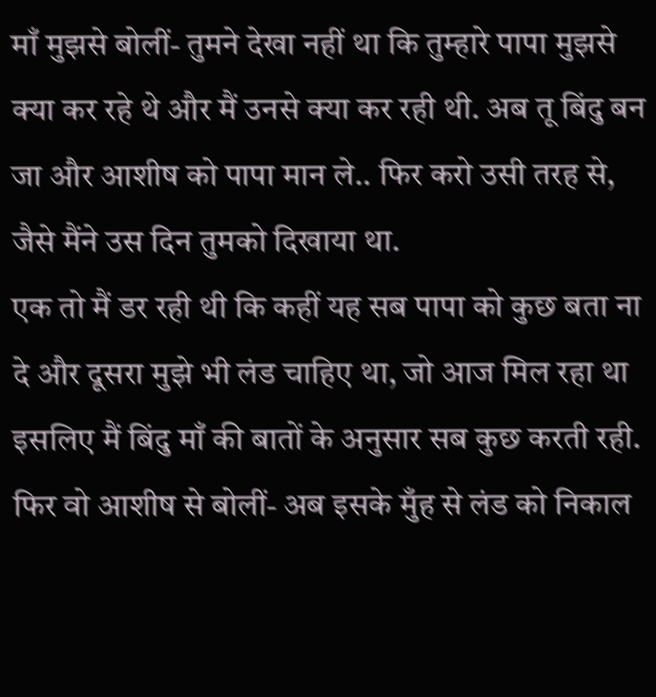माँ मुझसे बोलीं- तुमने देखा नहीं था कि तुम्हारे पापा मुझसे क्या कर रहे थे और मैं उनसे क्या कर रही थी. अब तू बिंदु बन जा और आशीष को पापा मान ले.. फिर करो उसी तरह से, जैसे मैंने उस दिन तुमको दिखाया था.
एक तो मैं डर रही थी कि कहीं यह सब पापा को कुछ बता ना दे और दूसरा मुझे भी लंड चाहिए था, जो आज मिल रहा था इसलिए मैं बिंदु माँ की बातों के अनुसार सब कुछ करती रही.
फिर वो आशीष से बोलीं- अब इसके मुँह से लंड को निकाल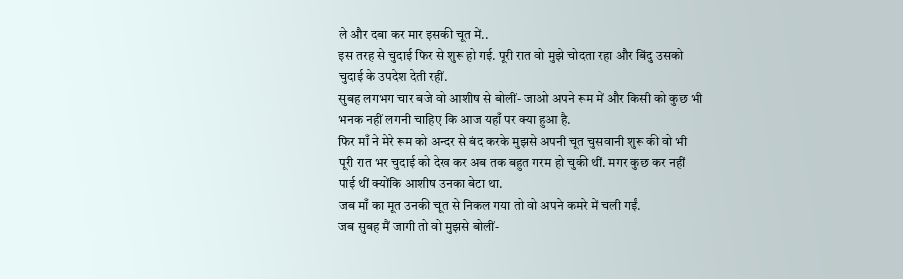ले और दबा कर मार इसकी चूत में..
इस तरह से चुदाई फिर से शुरू हो गई. पूरी रात वो मुझे चोदता रहा और बिंदु उसको चुदाई के उपदेश देती रहीं.
सुबह लगभग चार बजे वो आशीष से बोलीं- जाओ अपने रूम में और किसी को कुछ भी भनक नहीं लगनी चाहिए कि आज यहाँ पर क्या हुआ है.
फिर माँ ने मेरे रूम को अन्दर से बंद करके मुझसे अपनी चूत चुसवानी शुरू की वो भी पूरी रात भर चुदाई को देख कर अब तक बहुत गरम हो चुकी थीं. मगर कुछ कर नहीं पाई थीं क्योंकि आशीष उनका बेटा था.
जब माँ का मूत उनकी चूत से निकल गया तो वो अपने कमरे में चली गईं.
जब सुबह मैं जागी तो वो मुझसे बोलीं-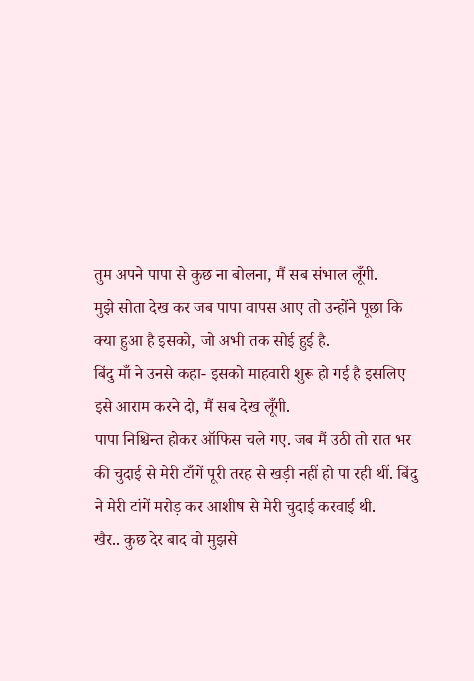तुम अपने पापा से कुछ ना बोलना, मैं सब संभाल लूँगी.
मुझे सोता देख कर जब पापा वापस आए तो उन्होंने पूछा कि क्या हुआ है इसको, जो अभी तक सोई हुई है.
बिंदु माँ ने उनसे कहा- इसको माहवारी शुरू हो गई है इसलिए इसे आराम करने दो, मैं सब देख लूँगी.
पापा निश्चिन्त होकर ऑफिस चले गए. जब मैं उठी तो रात भर की चुदाई से मेरी टाँगें पूरी तरह से खड़ी नहीं हो पा रही थीं. बिंदु ने मेरी टांगें मरोड़ कर आशीष से मेरी चुदाई करवाई थी.
खैर.. कुछ देर बाद वो मुझसे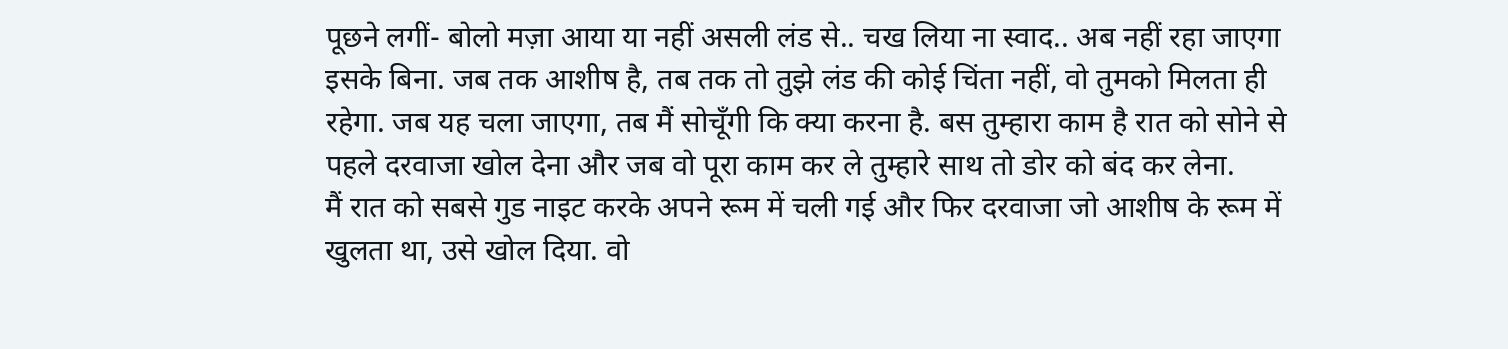पूछने लगीं- बोलो मज़ा आया या नहीं असली लंड से.. चख लिया ना स्वाद.. अब नहीं रहा जाएगा इसके बिना. जब तक आशीष है, तब तक तो तुझे लंड की कोई चिंता नहीं, वो तुमको मिलता ही रहेगा. जब यह चला जाएगा, तब मैं सोचूँगी कि क्या करना है. बस तुम्हारा काम है रात को सोने से पहले दरवाजा खोल देना और जब वो पूरा काम कर ले तुम्हारे साथ तो डोर को बंद कर लेना.
मैं रात को सबसे गुड नाइट करके अपने रूम में चली गई और फिर दरवाजा जो आशीष के रूम में खुलता था, उसे खोल दिया. वो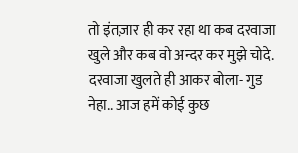तो इंतज़ार ही कर रहा था कब दरवाजा खुले और कब वो अन्दर कर मुझे चोदे.
दरवाजा खुलते ही आकर बोला- गुड नेहा.. आज हमें कोई कुछ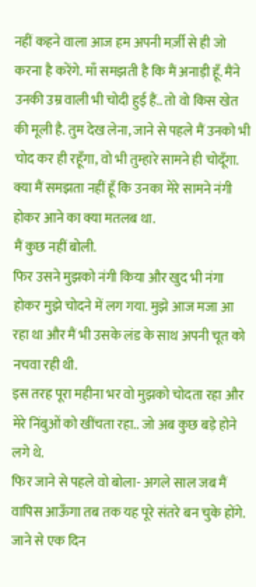नहीं कहने वाला आज हम अपनी मर्ज़ी से ही जो करना है करेंगे. माँ समझती है कि मैं अनाड़ी हूँ. मैंने उनकी उम्र वाली भी चोदी हुई हैं.. तो वो किस खेत की मूली है. तुम देख लेना, जाने से पहले मैं उनको भी चोद कर ही रहूँगा, वो भी तुम्हारे सामने ही चोदूँगा. क्या मैं समझता नहीं हूँ कि उनका मेरे सामने नंगी होकर आने का क्या मतलब था.
मैं कुछ नहीं बोली.
फिर उसने मुझको नंगी किया और खुद भी नंगा होकर मुझे चोदने में लग गया. मुझे आज मजा आ रहा था और मैं भी उसके लंड के साथ अपनी चूत को नचवा रही थी.
इस तरह पूरा महीना भर वो मुझको चोदता रहा और मेरे निंबुओं को खींचता रहा.. जो अब कुछ बड़े होने लगे थे.
फिर जाने से पहले वो बोला- अगले साल जब मैं वापिस आऊँगा तब तक यह पूरे संतरे बन चुके होंगे.
जाने से एक दिन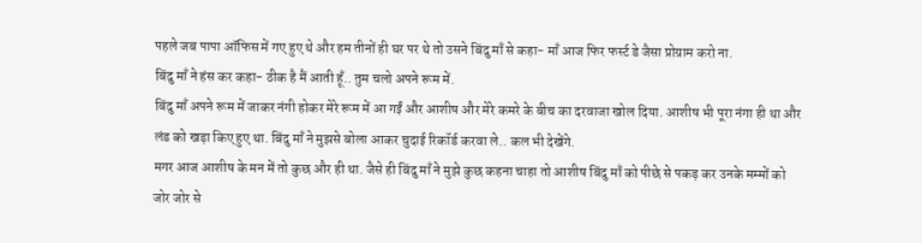पहले जब पापा ऑफिस में गए हुए थे और हम तीनों ही घर पर थे तो उसने बिंदु माँ से कहा- माँ आज फिर फर्स्ट डे जैसा प्रोग्राम करो ना.
बिंदु माँ ने हंस कर कहा- ठीक है मैं आती हूँ.. तुम चलो अपने रूम में.
बिंदु माँ अपने रूम में जाकर नंगी होकर मेरे रूम में आ गईं और आशीष और मेरे कमरे के बीच का दरवाजा खोल दिया. आशीष भी पूरा नंगा ही था और लंड को खड़ा किए हुए था. बिंदु माँ ने मुझसे बोला आकर चुदाई रिकॉर्ड करवा ले.. कल भी देखेंगे.
मगर आज आशीष के मन में तो कुछ और ही था. जैसे ही बिंदु माँ ने मुझे कुछ कहना चाहा तो आशीष बिंदु माँ को पीछे से पकड़ कर उनके मम्मों को जोर जोर से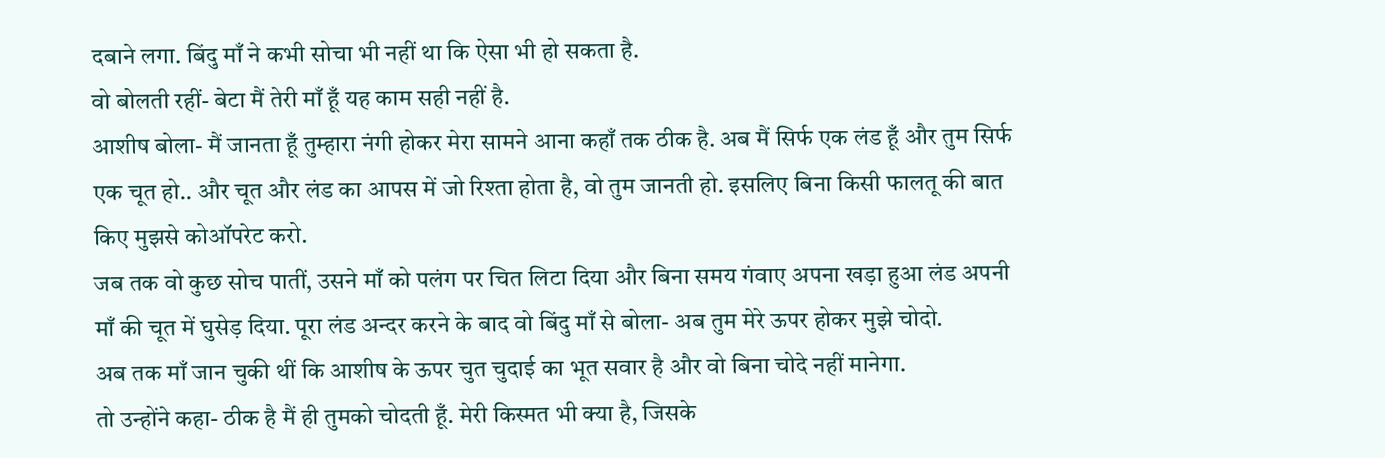दबाने लगा. बिंदु माँ ने कभी सोचा भी नहीं था कि ऐसा भी हो सकता है.
वो बोलती रहीं- बेटा मैं तेरी माँ हूँ यह काम सही नहीं है.
आशीष बोला- मैं जानता हूँ तुम्हारा नंगी होकर मेरा सामने आना कहाँ तक ठीक है. अब मैं सिर्फ एक लंड हूँ और तुम सिर्फ एक चूत हो.. और चूत और लंड का आपस में जो रिश्ता होता है, वो तुम जानती हो. इसलिए बिना किसी फालतू की बात किए मुझसे कोऑपरेट करो.
जब तक वो कुछ सोच पातीं, उसने माँ को पलंग पर चित लिटा दिया और बिना समय गंवाए अपना खड़ा हुआ लंड अपनी माँ की चूत में घुसेड़ दिया. पूरा लंड अन्दर करने के बाद वो बिंदु माँ से बोला- अब तुम मेरे ऊपर होकर मुझे चोदो.
अब तक माँ जान चुकी थीं कि आशीष के ऊपर चुत चुदाई का भूत सवार है और वो बिना चोदे नहीं मानेगा.
तो उन्होंने कहा- ठीक है मैं ही तुमको चोदती हूँ. मेरी किस्मत भी क्या है, जिसके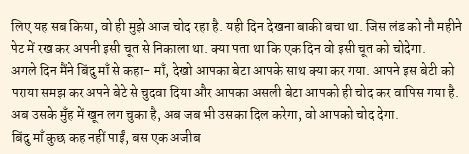लिए यह सब किया, वो ही मुझे आज चोद रहा है. यही दिन देखना बाकी बचा था. जिस लंड को नौ महीने पेट में रख कर अपनी इसी चूत से निकाला था. क्या पता था कि एक दिन वो इसी चूत को चोदेगा.
अगले दिन मैंने बिंदु माँ से कहा- माँ, देखो आपका बेटा आपके साथ क्या कर गया. आपने इस बेटी को पराया समझ कर अपने बेटे से चुदवा दिया और आपका असली बेटा आपको ही चोद कर वापिस गया है. अब उसके मुँह में खून लग चुका है, अब जब भी उसका दिल करेगा, वो आपको चोद देगा.
बिंदु माँ कुछ कह नहीं पाईं, बस एक अजीब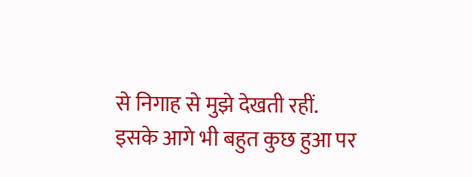से निगाह से मुझे देखती रहीं.
इसके आगे भी बहुत कुछ हुआ पर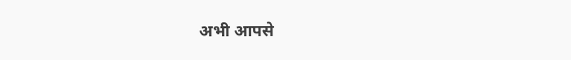अभी आपसे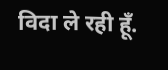विदा ले रही हूँ.